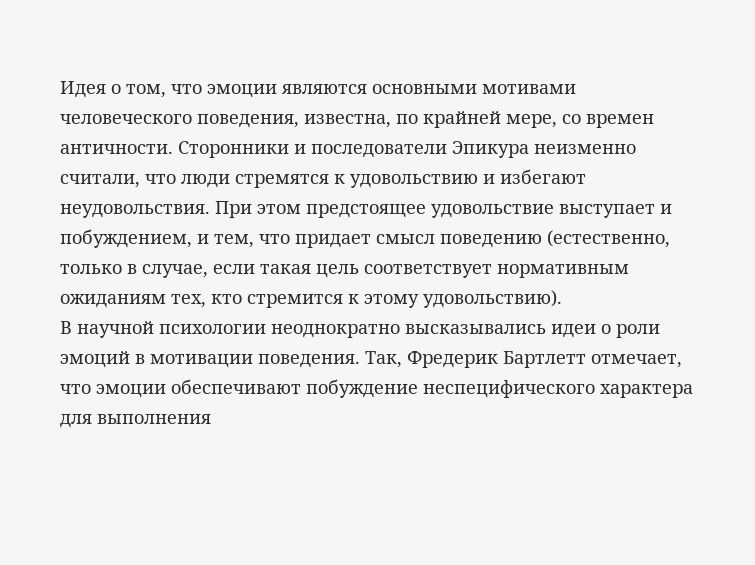Идея о том, что эмоции являются основными мотивами человеческого поведения, известна, по крайней мере, со времен античности. Сторонники и последователи Эпикура неизменно считали, что люди стремятся к удовольствию и избегают неудовольствия. При этом предстоящее удовольствие выступает и побуждением, и тем, что придает смысл поведению (естественно, только в случае, если такая цель соответствует нормативным ожиданиям тех, кто стремится к этому удовольствию).
В научной психологии неоднократно высказывались идеи о роли эмоций в мотивации поведения. Так, Фредерик Бартлетт отмечает, что эмоции обеспечивают побуждение неспецифического характера для выполнения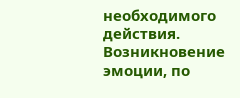необходимого действия. Возникновение эмоции, по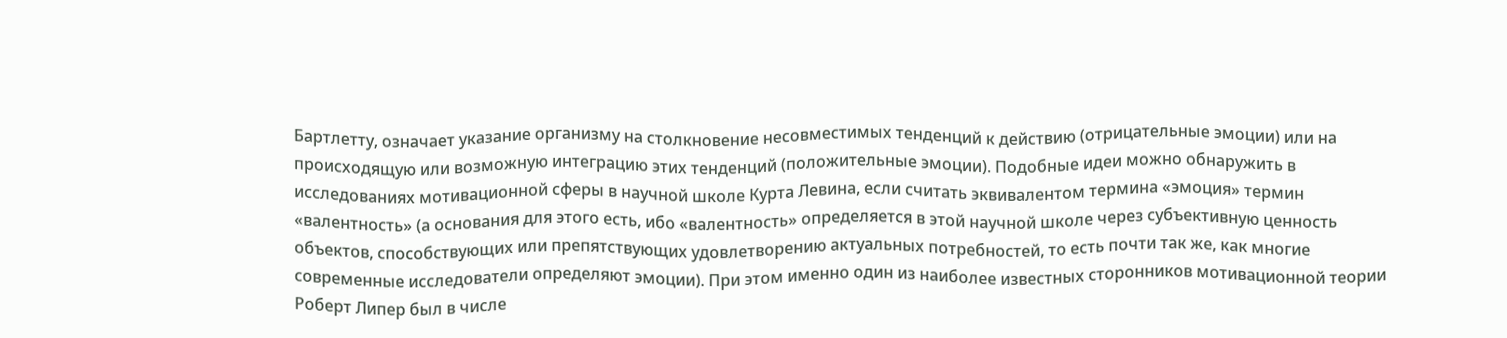Бартлетту, означает указание организму на столкновение несовместимых тенденций к действию (отрицательные эмоции) или на происходящую или возможную интеграцию этих тенденций (положительные эмоции). Подобные идеи можно обнаружить в исследованиях мотивационной сферы в научной школе Курта Левина, если считать эквивалентом термина «эмоция» термин «валентность» (а основания для этого есть, ибо «валентность» определяется в этой научной школе через субъективную ценность объектов, способствующих или препятствующих удовлетворению актуальных потребностей, то есть почти так же, как многие современные исследователи определяют эмоции). При этом именно один из наиболее известных сторонников мотивационной теории Роберт Липер был в числе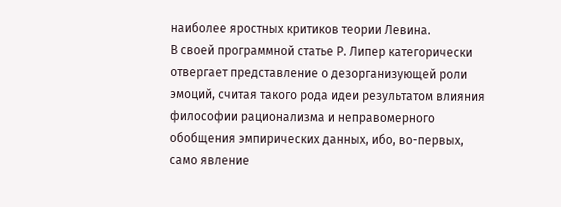наиболее яростных критиков теории Левина.
В своей программной статье Р. Липер категорически отвергает представление о дезорганизующей роли эмоций, считая такого рода идеи результатом влияния философии рационализма и неправомерного обобщения эмпирических данных, ибо, во-первых, само явление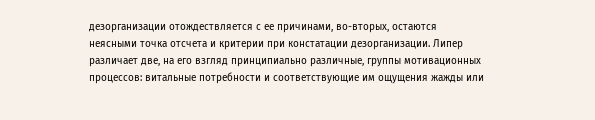дезорганизации отождествляется с ее причинами, во-вторых, остаются неясными точка отсчета и критерии при констатации дезорганизации. Липер различает две, на его взгляд принципиально различные, группы мотивационных процессов: витальные потребности и соответствующие им ощущения жажды или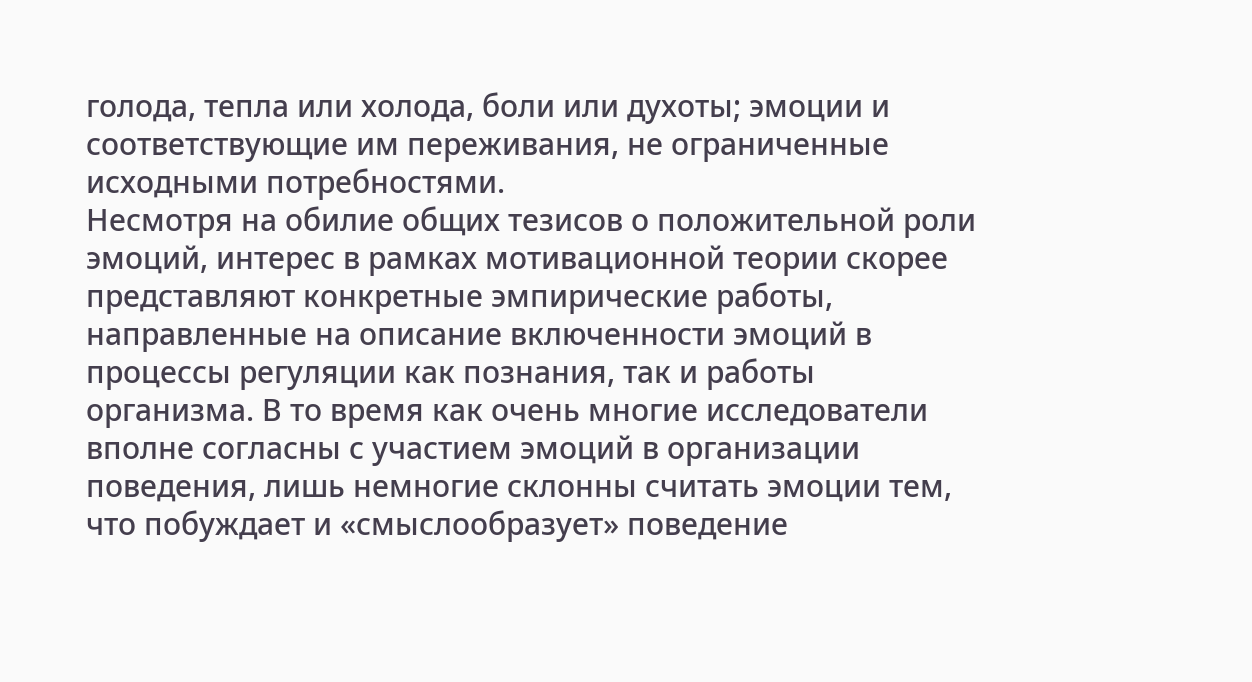голода, тепла или холода, боли или духоты; эмоции и соответствующие им переживания, не ограниченные исходными потребностями.
Несмотря на обилие общих тезисов о положительной роли эмоций, интерес в рамках мотивационной теории скорее представляют конкретные эмпирические работы, направленные на описание включенности эмоций в процессы регуляции как познания, так и работы организма. В то время как очень многие исследователи вполне согласны с участием эмоций в организации поведения, лишь немногие склонны считать эмоции тем, что побуждает и «смыслообразует» поведение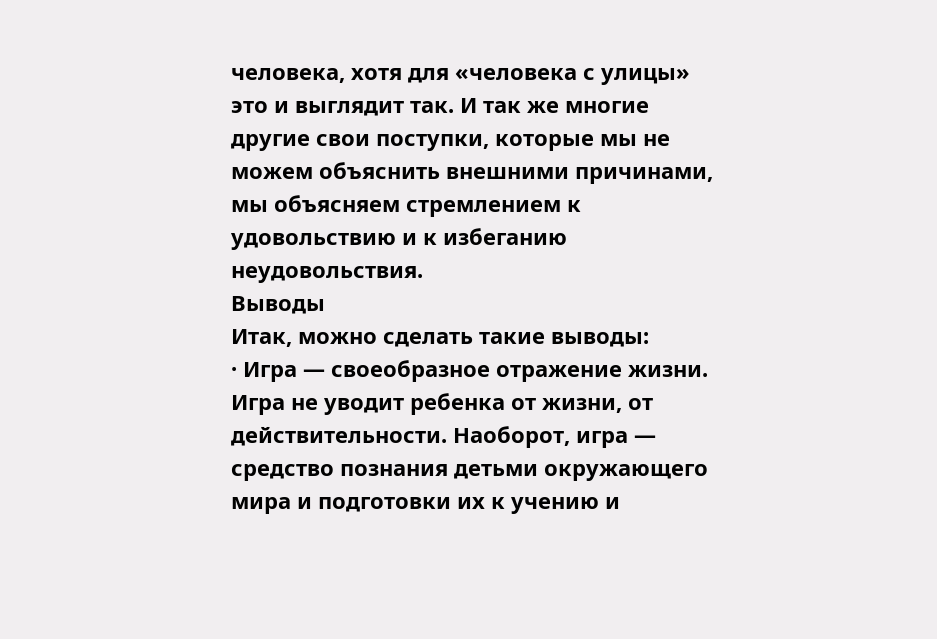человека, хотя для «человека с улицы» это и выглядит так. И так же многие другие свои поступки, которые мы не можем объяснить внешними причинами, мы объясняем стремлением к удовольствию и к избеганию неудовольствия.
Выводы
Итак, можно сделать такие выводы:
· Игра — своеобразное отражение жизни. Игра не уводит ребенка от жизни, от действительности. Наоборот, игра — средство познания детьми окружающего мира и подготовки их к учению и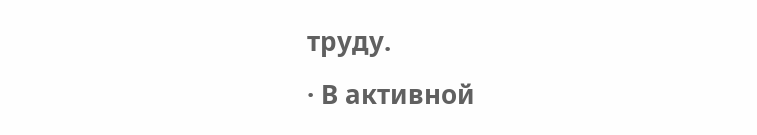труду.
· В активной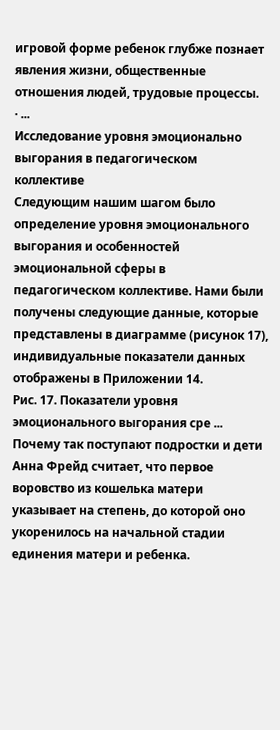игровой форме ребенок глубже познает явления жизни, общественные отношения людей, трудовые процессы.
· ...
Исследование уровня эмоционально выгорания в педагогическом коллективе
Следующим нашим шагом было определение уровня эмоционального выгорания и особенностей эмоциональной сферы в педагогическом коллективе. Нами были получены следующие данные, которые представлены в диаграмме (рисунок 17), индивидуальные показатели данных отображены в Приложении 14.
Рис. 17. Показатели уровня эмоционального выгорания сре ...
Почему так поступают подростки и дети
Анна Фрейд считает, что первое воровство из кошелька матери указывает на степень, до которой оно укоренилось на начальной стадии единения матери и ребенка.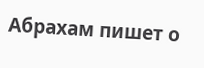Абрахам пишет о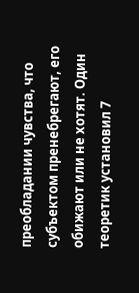преобладании чувства, что субъектом пренебрегают, его обижают или не хотят. Один теоретик установил 7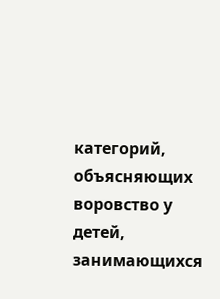категорий, объясняющих воровство у детей, занимающихся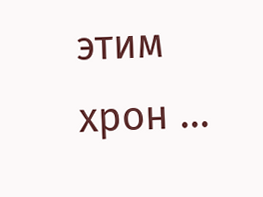этим хрон ...